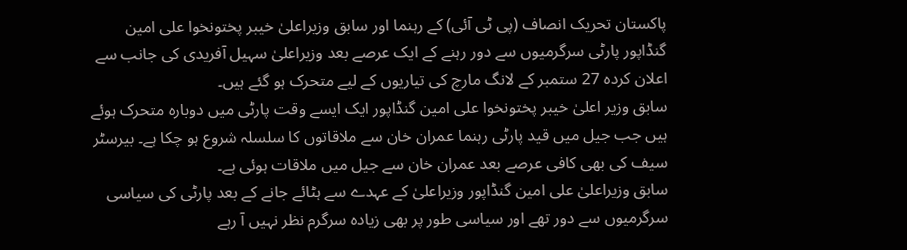پاکستان تحریک انصاف (پی ٹی آئی) کے رہنما اور سابق وزیراعلیٰ خیبر پختونخوا علی امین گنڈاپور پارٹی سرگرمیوں سے دور رہنے کے ایک عرصے بعد وزیراعلیٰ سہیل آفریدی کی جانب سے اعلان کردہ 27 ستمبر کے لانگ مارچ کی تیاریوں کے لیے متحرک ہو گئے ہیں۔
سابق وزیر اعلیٰ خیبر پختونخوا علی امین گنڈاپور ایک ایسے وقت پارٹی میں دوبارہ متحرک ہوئے ہیں جب جیل میں قید پارٹی رہنما عمران خان سے ملاقاتوں کا سلسلہ شروع ہو چکا ہے۔ بیرسٹر سیف کی بھی کافی عرصے بعد عمران خان سے جیل میں ملاقات ہوئی ہے۔
سابق وزیراعلیٰ علی امین گنڈاپور وزیراعلیٰ کے عہدے سے ہٹائے جانے کے بعد پارٹی کی سیاسی سرگرمیوں سے دور تھے اور سیاسی طور پر بھی زیادہ سرگرم نظر نہیں آ رہے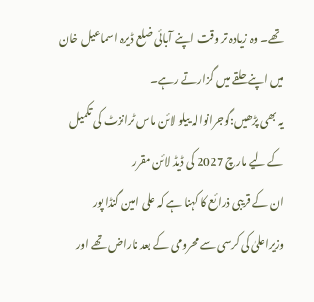تھے۔ وہ زیادہ تر وقت اپنے آبائی ضلع ڈیرہ اسماعیل خان میں اپنے حلقے میں گزارتے رہے۔
یہ بھی پڑھیں:گوجرانوالہ ییلو لائن ماس ٹرانزٹ کی تکمیل کے لیے مارچ 2027 کی ڈیڈ لائن مقرر
ان کے قریبی ذرائع کا کہنا ہے کہ علی امین گنڈا پور وزیراعلیٰ کی کرسی سے محرومی کے بعد ناراض تھے اور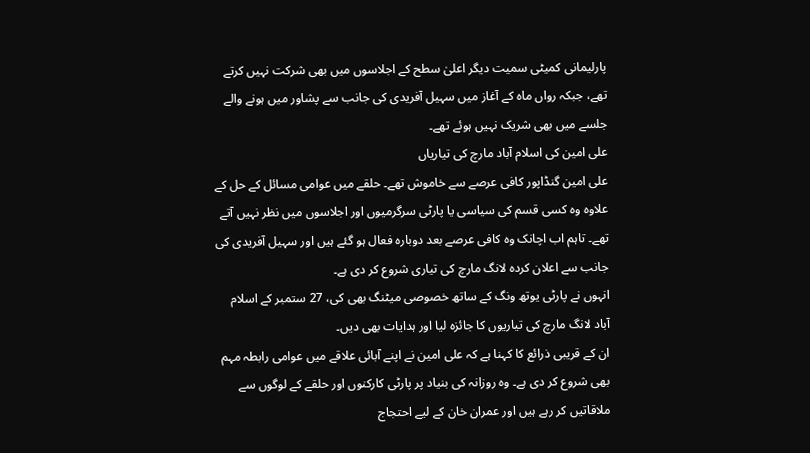پارلیمانی کمیٹی سمیت دیگر اعلیٰ سطح کے اجلاسوں میں بھی شرکت نہیں کرتے تھے، جبکہ رواں ماہ کے آغاز میں سہیل آفریدی کی جانب سے پشاور میں ہونے والے جلسے میں بھی شریک نہیں ہوئے تھے۔
علی امین کی اسلام آباد مارچ کی تیاریاں
علی امین گنڈاپور کافی عرصے سے خاموش تھے۔ حلقے میں عوامی مسائل کے حل کے علاوہ وہ کسی قسم کی سیاسی یا پارٹی سرگرمیوں اور اجلاسوں میں نظر نہیں آتے تھے۔ تاہم اب اچانک وہ کافی عرصے بعد دوبارہ فعال ہو گئے ہیں اور سہیل آفریدی کی جانب سے اعلان کردہ لانگ مارچ کی تیاری شروع کر دی ہے۔
انہوں نے پارٹی یوتھ ونگ کے ساتھ خصوصی میٹنگ بھی کی، 27 ستمبر کے اسلام آباد لانگ مارچ کی تیاریوں کا جائزہ لیا اور ہدایات بھی دیں۔
ان کے قریبی ذرائع کا کہنا ہے کہ علی امین نے اپنے آبائی علاقے میں عوامی رابطہ مہم بھی شروع کر دی ہے۔ وہ روزانہ کی بنیاد پر پارٹی کارکنوں اور حلقے کے لوگوں سے ملاقاتیں کر رہے ہیں اور عمران خان کے لیے احتجاج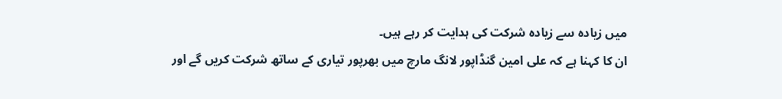میں زیادہ سے زیادہ شرکت کی ہدایت کر رہے ہیں۔
ان کا کہنا ہے کہ علی امین گنڈاپور لانگ مارچ میں بھرپور تیاری کے ساتھ شرکت کریں گے اور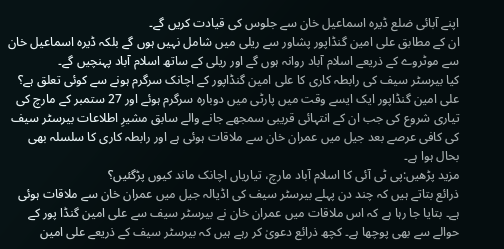اپنے آبائی ضلع ڈیرہ اسماعیل خان سے جلوس کی قیادت کریں گے۔
ان کے مطابق علی امین گنڈاپور پشاور سے ریلی میں شامل نہیں ہوں گے بلکہ ڈیرہ اسماعیل خان سے موٹروے کے ذریعے اسلام آباد روانہ ہوں گے اور ریلی کے ساتھ اسلام آباد پہنچیں گے۔
کیا بیرسٹر سیف کی رابطہ کاری کا علی امین گنڈاپور کے اچانک سرگرم ہونے سے کوئی تعلق ہے؟
علی امین گنڈاپور ایک ایسے وقت میں پارٹی میں دوبارہ سرگرم ہوئے اور 27 ستمبر کے مارچ کی تیاری شروع کی جب ان کے انتہائی قریبی سمجھے جانے والے سابق مشیرِ اطلاعات بیرسٹر سیف کی کافی عرصے بعد جیل میں عمران خان سے ملاقات ہوئی ہے اور رابطہ کاری کا سلسلہ بھی بحال ہوا ہے۔
مزید پڑھیں:پی ٹی آئی کا اسلام آباد مارچ، تیاریاں اچانک ماند کیوں پڑگئیں؟
ذرائع بتاتے ہیں کہ چند دن پہلے بیرسٹر سیف کی اڈیالہ جیل میں عمران خان سے ملاقات ہوئی ہے۔ بتایا جا رہا ہے کہ اس ملاقات میں عمران خان نے بیرسٹر سیف سے علی امین گنڈا پور کے حوالے سے بھی پوچھا ہے۔ کچھ ذرائع دعویٰ کر رہے ہیں کہ بیرسٹر سیف کے ذریعے علی امین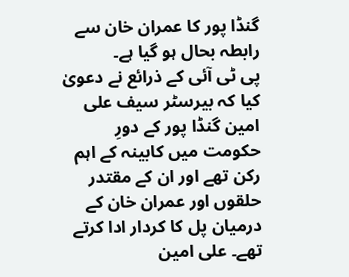گنڈا پور کا عمران خان سے رابطہ بحال ہو گیا ہے۔
پی ٹی آئی کے ذرائع نے دعویٰ کیا کہ بیرسٹر سیف علی امین گنڈا پور کے دورِ حکومت میں کابینہ کے اہم رکن تھے اور ان کے مقتدر حلقوں اور عمران خان کے درمیان پل کا کردار ادا کرتے تھے۔ علی امین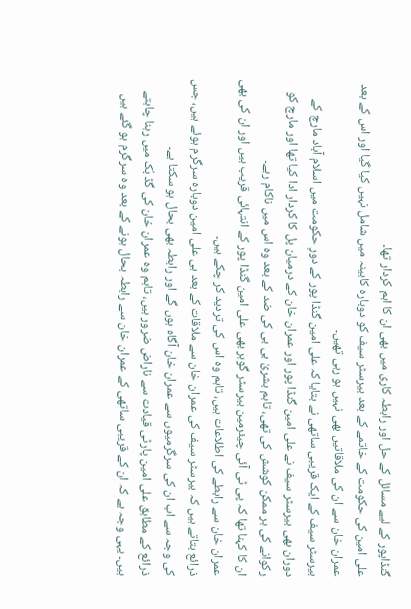گنڈاپور کے لیے مسائل کے حل اور رابطہ کاری میں بھی ان کا اہم کردار تھا۔
علی امین کی حکومت کے خاتمے کے بعد بیرسٹر سیف کو دوبارہ کابینہ میں شامل نہیں کیا گیا اور اس کے بعد عمران خان سے ان کی ملاقاتیں بھی نہیں ہو رہی تھیں۔
بیرسٹر سیف کے ایک قریبی ساتھی نے بتایا کہ علی امین گنڈا پور کے دورِ حکومت میں اسلام آباد مارچ کے دوران بھی بیرسٹر سیف نے علی امین گنڈا پور اور عمران خان کے درمیان پل کا کردار ادا کیا تھا اور مارچ کو رکوانے کی ہر ممکن کوشش کی تھی، تاہم بشریٰ بی بی کی ضد کے بعد وہ اس میں ناکام رہے۔
ان کا کہنا تھا کہ پی ٹی آئی چیئرمین بیرسٹر گوہر بھی علی امین گنڈا پور کے انتہائی قریب ہیں اور ان کی بھی عمران خان سے رابطے کی اطلاعات ہیں، تاہم وہ اس کی تردید کر چکے ہیں۔
ذرائع بتاتے ہیں کہ بیرسٹر سیف کی عمران خان سے ملاقات کے بعد ہی علی امین دوبارہ سرگرم ہوئے ہیں، جس کی وجہ سے اب ان کی سرگرمیوں سے عمران خان آگاہ ہوں گے اور رابطہ بھی بحال ہو سکتا ہے۔
ذرائع کے مطابق علی امین پارٹی قیادت سے ناراض ضرور ہیں، تاہم وہ عمران خان کی گڈ بُک میں رہنا چاہتے ہیں۔ یہی وجہ ہے کہ ان کے قریبی ساتھی کے عمران خان سے رابطہ بحال ہونے کے بعد وہ سرگرم ہو گئے ہیں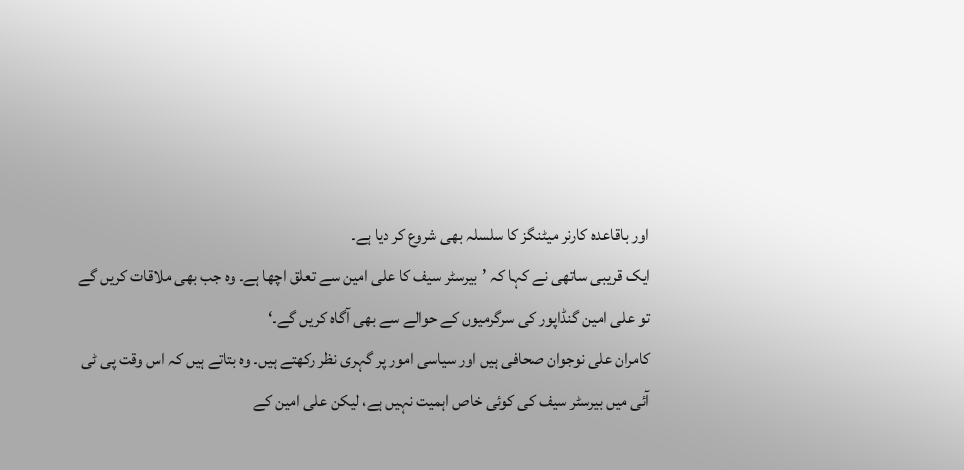اور باقاعدہ کارنر میٹنگز کا سلسلہ بھی شروع کر دیا ہے۔
ایک قریبی ساتھی نے کہا کہ ’بیرسٹر سیف کا علی امین سے تعلق اچھا ہے۔ وہ جب بھی ملاقات کریں گے تو علی امین گنڈاپور کی سرگرمیوں کے حوالے سے بھی آگاہ کریں گے۔‘
کامران علی نوجوان صحافی ہیں اور سیاسی امور پر گہری نظر رکھتے ہیں۔ وہ بتاتے ہیں کہ اس وقت پی ٹی آئی میں بیرسٹر سیف کی کوئی خاص اہمیت نہیں ہے، لیکن علی امین کے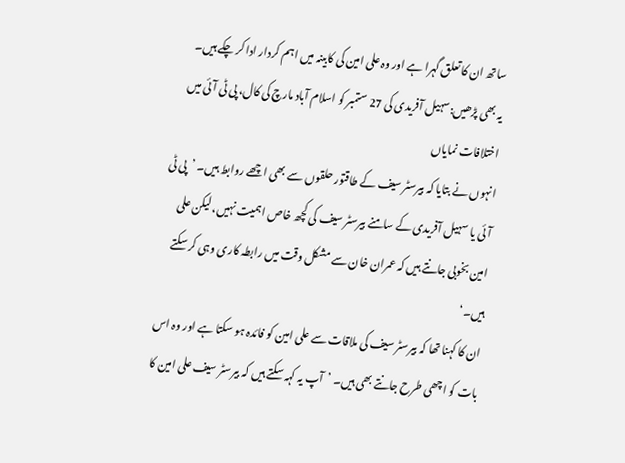ساتھ ان کا تعلق گہرا ہے اور وہ علی امین کی کابینہ میں اہم کردار ادا کر چکے ہیں۔
یہ بھی پڑھیں:سہیل آفریدی کی 27 ستمبر کو اسلام آباد مارچ کی کال، پی ٹی آئی میں اختلافات نمایاں
انہوں نے بتایا کہ بیرسٹر سیف کے طاقتور حلقوں سے بھی اچھے روابط ہیں۔ ’پی ٹی آئی یا سہیل آفریدی کے سامنے بیرسٹر سیف کی کچھ خاص اہمیت نہیں، لیکن علی امین بخوبی جانتے ہیں کہ عمران خان سے مشکل وقت میں رابطہ کاری وہی کر سکتے ہیں۔‘
ان کا کہنا تھا کہ بیرسٹر سیف کی ملاقات سے علی امین کو فائدہ ہو سکتا ہے اور وہ اس بات کو اچھی طرح جانتے بھی ہیں۔ ’آپ یہ کہہ سکتے ہیں کہ بیرسٹر سیف علی امین کا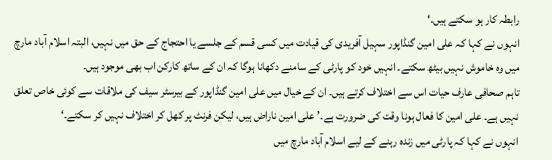رابطہ کار ہو سکتے ہیں۔‘
انہوں نے کہا کہ علی امین گنڈاپور سہیل آفریدی کی قیادت میں کسی قسم کے جلسے یا احتجاج کے حق میں نہیں، البتہ اسلام آباد مارچ میں وہ خاموش نہیں بیٹھ سکتے۔ انہیں خود کو پارٹی کے سامنے دکھانا ہوگا کہ ان کے ساتھ کارکن اب بھی موجود ہیں۔
تاہم صحافی عارف حیات اس سے اختلاف کرتے ہیں۔ ان کے خیال میں علی امین گنڈاپور کے بیرسٹر سیف کی ملاقات سے کوئی خاص تعلق نہیں ہے۔ علی امین کا فعال ہونا وقت کی ضرورت ہے۔’ علی امین ناراض ہیں، لیکن فرنٹ پر کھل کر اختلاف نہیں کر سکتے۔‘
انہوں نے کہا کہ پارٹی میں زندہ رہنے کے لیے اسلام آباد مارچ میں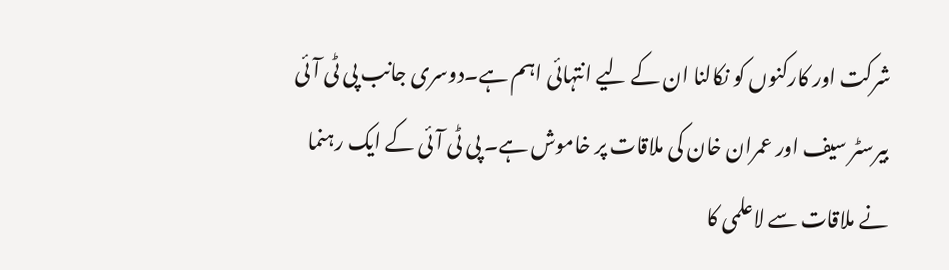شرکت اور کارکنوں کو نکالنا ان کے لیے انتہائی اہم ہے۔دوسری جانب پی ٹی آئی بیرسٹر سیف اور عمران خان کی ملاقات پر خاموش ہے۔ پی ٹی آئی کے ایک رہنما نے ملاقات سے لاعلمی کا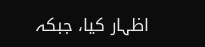اظہار کیا، جبکہ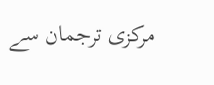مرکزی ترجمان سے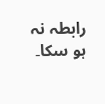رابطہ نہ ہو سکا۔